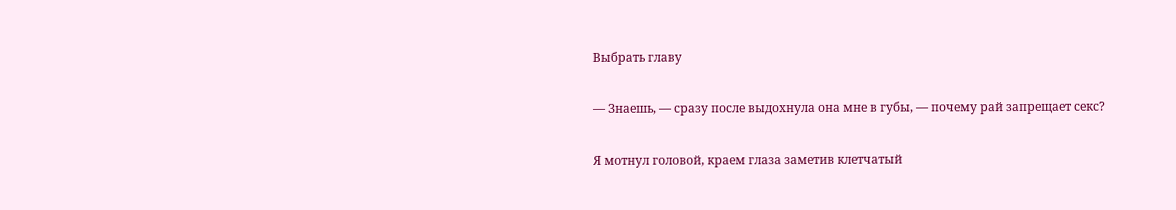Выбрать главу

— Знаешь, — сразу после выдохнула она мне в губы, — почему рай запрещает секс?

Я мотнул головой, краем глаза заметив клетчатый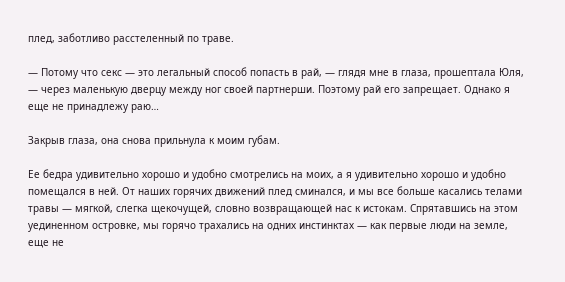плед, заботливо расстеленный по траве.

— Потому что секс — это легальный способ попасть в рай, — глядя мне в глаза, прошептала Юля, — через маленькую дверцу между ног своей партнерши. Поэтому рай его запрещает. Однако я еще не принадлежу раю…

Закрыв глаза, она снова прильнула к моим губам.

Ее бедра удивительно хорошо и удобно смотрелись на моих, а я удивительно хорошо и удобно помещался в ней. От наших горячих движений плед сминался, и мы все больше касались телами травы — мягкой, слегка щекочущей, словно возвращающей нас к истокам. Спрятавшись на этом уединенном островке, мы горячо трахались на одних инстинктах — как первые люди на земле, еще не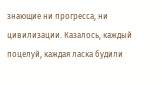знающие ни прогресса, ни цивилизации. Казалось, каждый поцелуй, каждая ласка будили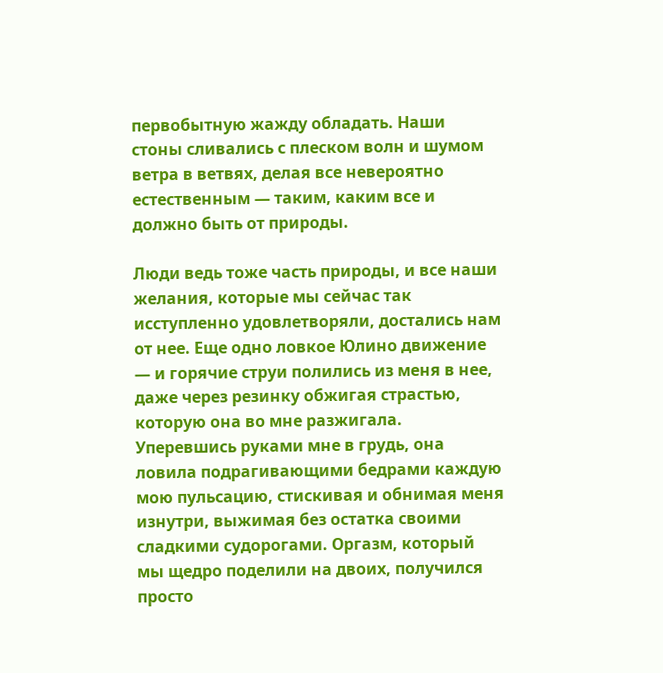первобытную жажду обладать. Наши стоны сливались с плеском волн и шумом ветра в ветвях, делая все невероятно естественным — таким, каким все и должно быть от природы.

Люди ведь тоже часть природы, и все наши желания, которые мы сейчас так исступленно удовлетворяли, достались нам от нее. Еще одно ловкое Юлино движение — и горячие струи полились из меня в нее, даже через резинку обжигая страстью, которую она во мне разжигала. Уперевшись руками мне в грудь, она ловила подрагивающими бедрами каждую мою пульсацию, стискивая и обнимая меня изнутри, выжимая без остатка своими сладкими судорогами. Оргазм, который мы щедро поделили на двоих, получился просто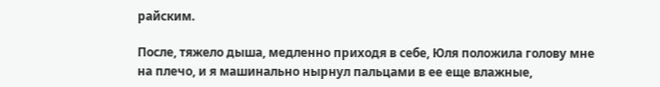райским.

После, тяжело дыша, медленно приходя в себе, Юля положила голову мне на плечо, и я машинально нырнул пальцами в ее еще влажные,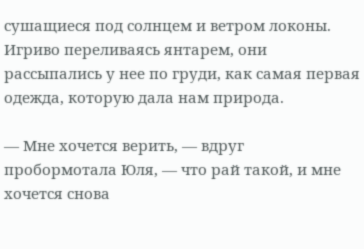сушащиеся под солнцем и ветром локоны. Игриво переливаясь янтарем, они рассыпались у нее по груди, как самая первая одежда, которую дала нам природа.

— Мне хочется верить, — вдруг пробормотала Юля, — что рай такой, и мне хочется снова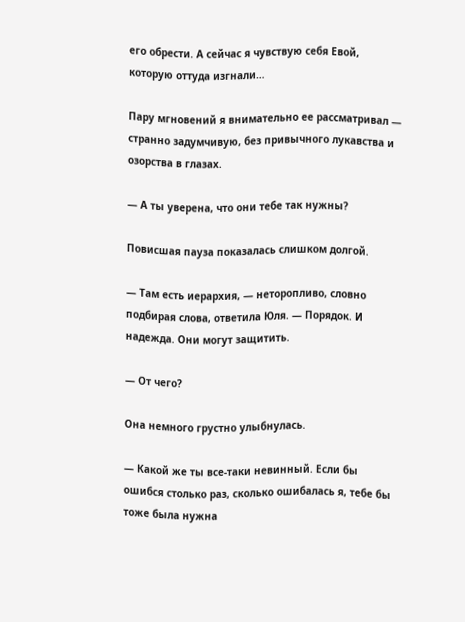его обрести. А сейчас я чувствую себя Евой, которую оттуда изгнали…

Пару мгновений я внимательно ее рассматривал — странно задумчивую, без привычного лукавства и озорства в глазах.

— А ты уверена, что они тебе так нужны?

Повисшая пауза показалась слишком долгой.

— Там есть иерархия, — неторопливо, словно подбирая слова, ответила Юля. — Порядок. И надежда. Они могут защитить.

— От чего?

Она немного грустно улыбнулась.

— Какой же ты все-таки невинный. Если бы ошибся столько раз, сколько ошибалась я, тебе бы тоже была нужна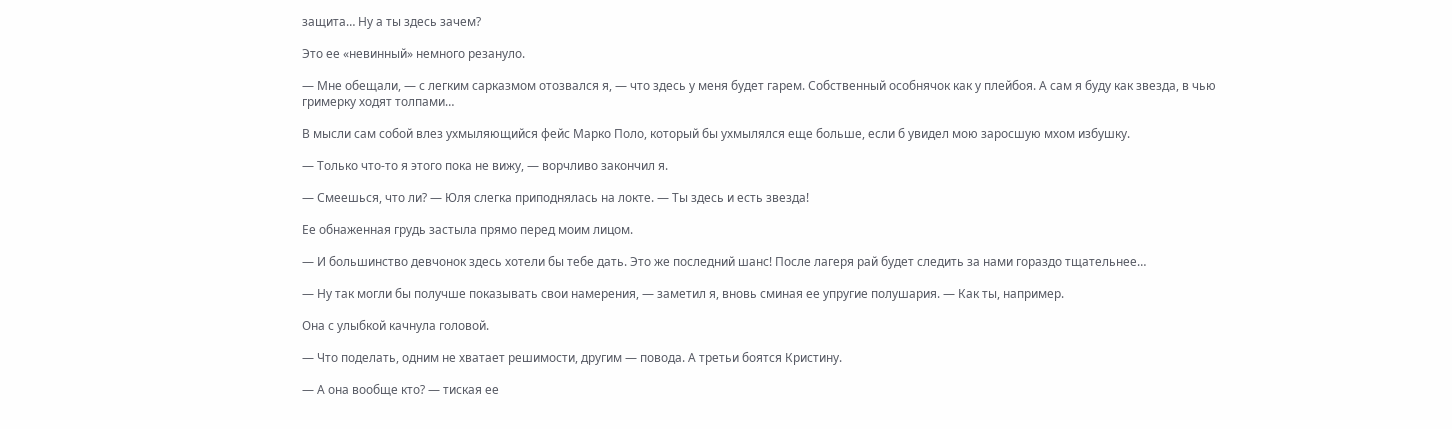защита… Ну а ты здесь зачем?

Это ее «невинный» немного резануло.

— Мне обещали, — с легким сарказмом отозвался я, — что здесь у меня будет гарем. Собственный особнячок как у плейбоя. А сам я буду как звезда, в чью гримерку ходят толпами…

В мысли сам собой влез ухмыляющийся фейс Марко Поло, который бы ухмылялся еще больше, если б увидел мою заросшую мхом избушку.

— Только что-то я этого пока не вижу, — ворчливо закончил я.

— Смеешься, что ли? — Юля слегка приподнялась на локте. — Ты здесь и есть звезда!

Ее обнаженная грудь застыла прямо перед моим лицом.

— И большинство девчонок здесь хотели бы тебе дать. Это же последний шанс! После лагеря рай будет следить за нами гораздо тщательнее…

— Ну так могли бы получше показывать свои намерения, — заметил я, вновь сминая ее упругие полушария. — Как ты, например.

Она с улыбкой качнула головой.

— Что поделать, одним не хватает решимости, другим — повода. А третьи боятся Кристину.

— А она вообще кто? — тиская ее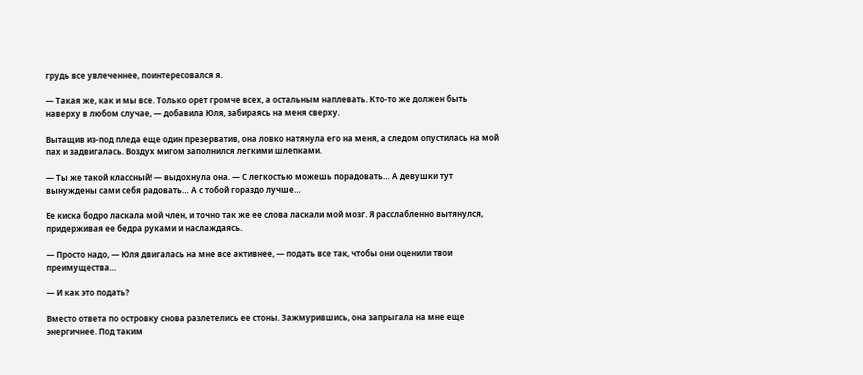грудь все увлеченнее, поинтересовался я.

— Такая же, как и мы все. Только орет громче всех, а остальным наплевать. Кто-то же должен быть наверху в любом случае, — добавила Юля, забираясь на меня сверху.

Вытащив из-под пледа еще один презерватив, она ловко натянула его на меня, а следом опустилась на мой пах и задвигалась. Воздух мигом заполнился легкими шлепками.

— Ты же такой классный! — выдохнула она. — С легкостью можешь порадовать… А девушки тут вынуждены сами себя радовать… А с тобой гораздо лучше…

Ее киска бодро ласкала мой член, и точно так же ее слова ласкали мой мозг. Я расслабленно вытянулся, придерживая ее бедра руками и наслаждаясь.

— Просто надо, — Юля двигалась на мне все активнее, — подать все так, чтобы они оценили твои преимущества…

— И как это подать?

Вместо ответа по островку снова разлетелись ее стоны. Зажмурившись, она запрыгала на мне еще энергичнее. Под таким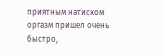приятным натиском оргазм пришел очень быстро,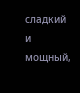сладкий и мощный,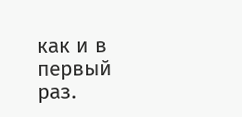как и в первый раз.